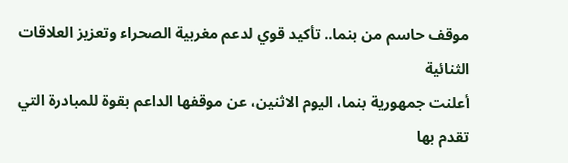موقف حاسم من بنما.. تأكيد قوي لدعم مغربية الصحراء وتعزيز العلاقات الثنائية
أعلنت جمهورية بنما، اليوم الاثنين، عن موقفها الداعم بقوة للمبادرة التي تقدم بها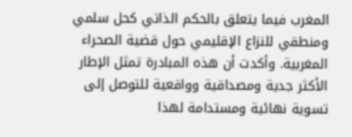المغرب فيما يتعلق بالحكم الذاتي كحل سلمي ومنطقي للنزاع الإقليمي حول قضية الصحراء المغربية. وأكدت أن هذه المبادرة تمثل الإطار الأكثر جدية ومصداقية وواقعية للتوصل إلى تسوية نهائية ومستدامة لهذا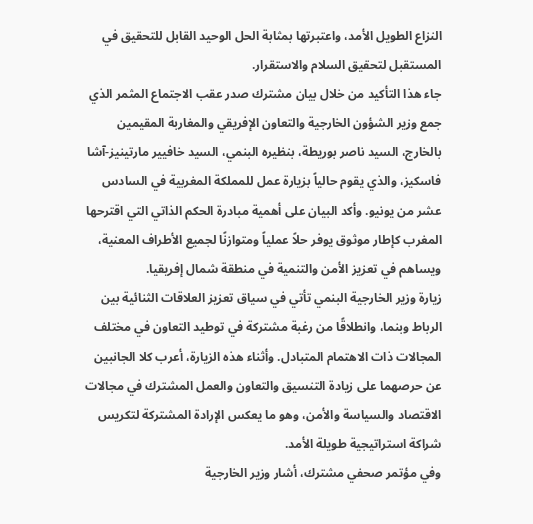النزاع الطويل الأمد، واعتبرتها بمثابة الحل الوحيد القابل للتحقيق في المستقبل لتحقيق السلام والاستقرار.
جاء هذا التأكيد من خلال بيان مشترك صدر عقب الاجتماع المثمر الذي جمع وزير الشؤون الخارجية والتعاون الإفريقي والمغاربة المقيمين بالخارج، السيد ناصر بوريطة، بنظيره البنمي، السيد خافيير مارتينيز-آشا فاسكيز، والذي يقوم حالياً بزيارة عمل للمملكة المغربية في السادس عشر من يونيو. وأكد البيان على أهمية مبادرة الحكم الذاتي التي اقترحها المغرب كإطار موثوق يوفر حلاً عملياً ومتوازنًا لجميع الأطراف المعنية، ويساهم في تعزيز الأمن والتنمية في منطقة شمال إفريقيا.
زيارة وزير الخارجية البنمي تأتي في سياق تعزيز العلاقات الثنائية بين الرباط وبنما، وانطلاقًا من رغبة مشتركة في توطيد التعاون في مختلف المجالات ذات الاهتمام المتبادل. وأثناء هذه الزيارة، أعرب كلا الجانبين عن حرصهما على زيادة التنسيق والتعاون والعمل المشترك في مجالات الاقتصاد والسياسة والأمن، وهو ما يعكس الإرادة المشتركة لتكريس شراكة استراتيجية طويلة الأمد.
وفي مؤتمر صحفي مشترك، أشار وزير الخارجية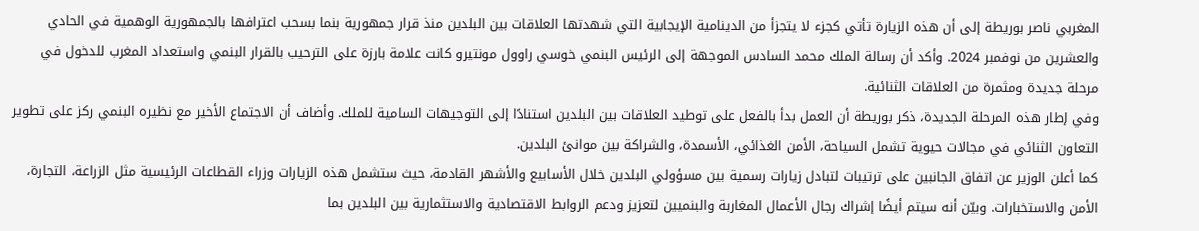المغربي ناصر بوريطة إلى أن هذه الزيارة تأتي كجزء لا يتجزأ من الدينامية الإيجابية التي شهدتها العلاقات بين البلدين منذ قرار جمهورية بنما بسحب اعترافها بالجمهورية الوهمية في الحادي والعشرين من نوفمبر 2024. وأكد أن رسالة الملك محمد السادس الموجهة إلى الرئيس البنمي خوسي راوول مونتيرو كانت علامة بارزة على الترحيب بالقرار البنمي واستعداد المغرب للدخول في مرحلة جديدة ومثمرة من العلاقات الثنائية.
وفي إطار هذه المرحلة الجديدة، ذكر بوريطة أن العمل بدأ بالفعل على توطيد العلاقات بين البلدين استنادًا إلى التوجيهات السامية للملك. وأضاف أن الاجتماع الأخير مع نظيره البنمي ركز على تطوير التعاون الثنائي في مجالات حيوية تشمل السياحة، الأمن الغذائي، الأسمدة، والشراكة بين موانئ البلدين.
كما أعلن الوزير عن اتفاق الجانبين على ترتيبات لتبادل زيارات رسمية بين مسؤولي البلدين خلال الأسابيع والأشهر القادمة، حيث ستشمل هذه الزيارات وزراء القطاعات الرئيسية مثل الزراعة، التجارة، الأمن والاستخبارات. وبيّن أنه سيتم أيضًا إشراك رجال الأعمال المغاربة والبنميين لتعزيز ودعم الروابط الاقتصادية والاستثمارية بين البلدين بما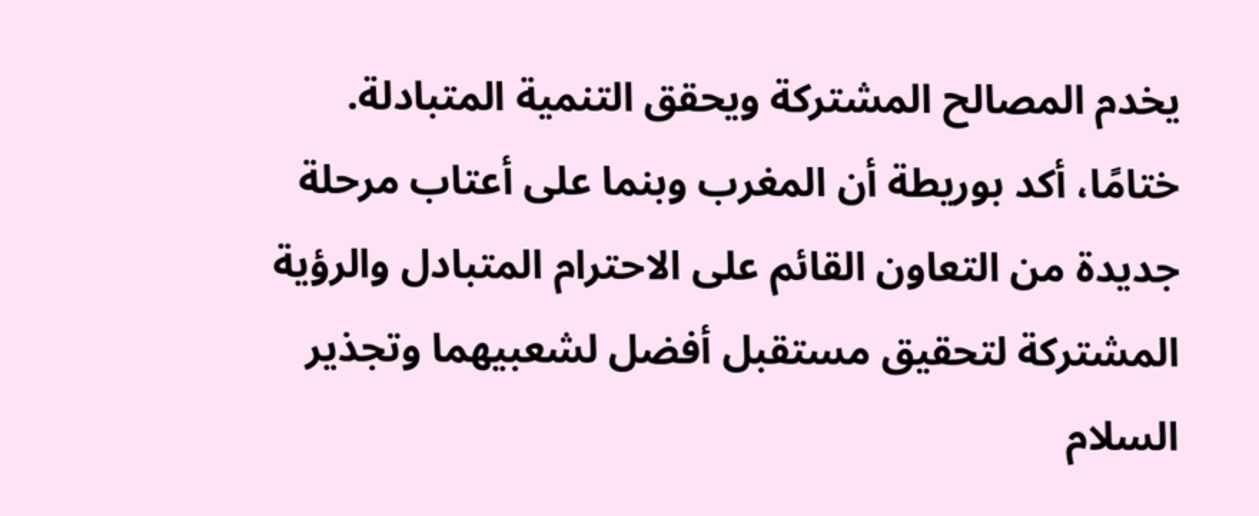يخدم المصالح المشتركة ويحقق التنمية المتبادلة.
ختامًا، أكد بوريطة أن المغرب وبنما على أعتاب مرحلة جديدة من التعاون القائم على الاحترام المتبادل والرؤية المشتركة لتحقيق مستقبل أفضل لشعبيهما وتجذير السلام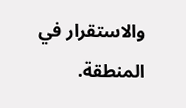والاستقرار في المنطقة.